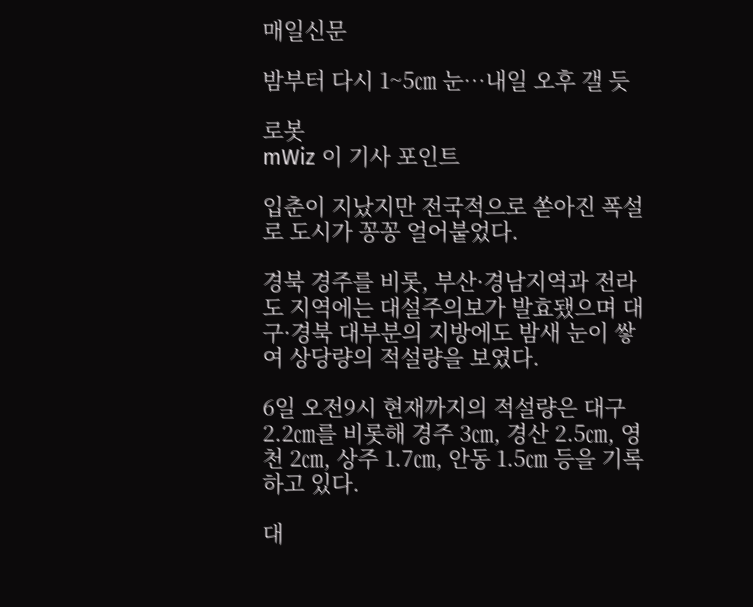매일신문

밤부터 다시 1~5㎝ 눈…내일 오후 갤 듯

로봇
mWiz 이 기사 포인트

입춘이 지났지만 전국적으로 쏟아진 폭설로 도시가 꽁꽁 얼어붙었다.

경북 경주를 비롯, 부산·경남지역과 전라도 지역에는 대설주의보가 발효됐으며 대구·경북 대부분의 지방에도 밤새 눈이 쌓여 상당량의 적설량을 보였다.

6일 오전9시 현재까지의 적설량은 대구 2.2㎝를 비롯해 경주 3㎝, 경산 2.5㎝, 영천 2㎝, 상주 1.7㎝, 안동 1.5㎝ 등을 기록하고 있다.

대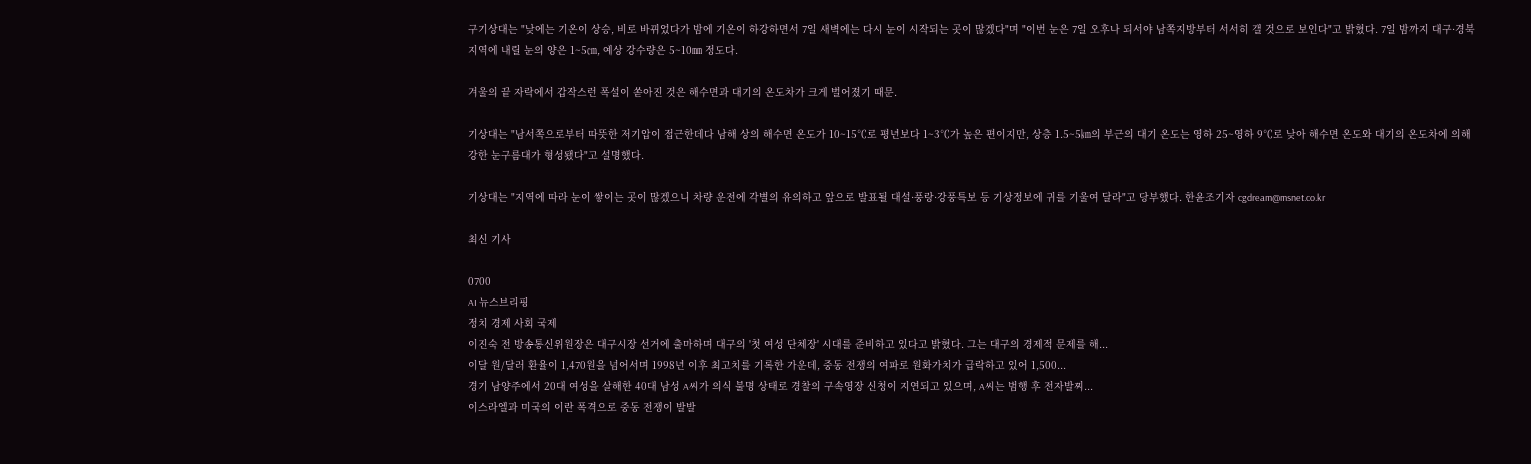구기상대는 "낮에는 기온이 상승, 비로 바뀌었다가 밤에 기온이 하강하면서 7일 새벽에는 다시 눈이 시작되는 곳이 많겠다"며 "이번 눈은 7일 오후나 되서야 남쪽지방부터 서서히 갤 것으로 보인다"고 밝혔다. 7일 밤까지 대구·경북 지역에 내릴 눈의 양은 1~5㎝, 예상 강수량은 5~10㎜ 정도다.

겨울의 끝 자락에서 갑작스런 폭설이 쏟아진 것은 해수면과 대기의 온도차가 크게 벌어졌기 때문.

기상대는 "남서쪽으로부터 따뜻한 저기압이 접근한데다 남해 상의 해수면 온도가 10~15℃로 평년보다 1~3℃가 높은 편이지만, 상층 1.5~5㎞의 부근의 대기 온도는 영하 25~영하 9℃로 낮아 해수면 온도와 대기의 온도차에 의해 강한 눈구름대가 형성됐다"고 설명했다.

기상대는 "지역에 따라 눈이 쌓이는 곳이 많겠으니 차량 운전에 각별의 유의하고 앞으로 발표될 대설·풍랑·강풍특보 등 기상정보에 귀를 기울여 달라"고 당부했다. 한윤조기자 cgdream@msnet.co.kr

최신 기사

0700
AI 뉴스브리핑
정치 경제 사회 국제
이진숙 전 방송통신위원장은 대구시장 선거에 출마하며 대구의 '첫 여성 단체장' 시대를 준비하고 있다고 밝혔다. 그는 대구의 경제적 문제를 해...
이달 원/달러 환율이 1,470원을 넘어서며 1998년 이후 최고치를 기록한 가운데, 중동 전쟁의 여파로 원화가치가 급락하고 있어 1,500...
경기 남양주에서 20대 여성을 살해한 40대 남성 A씨가 의식 불명 상태로 경찰의 구속영장 신청이 지연되고 있으며, A씨는 범행 후 전자발찌...
이스라엘과 미국의 이란 폭격으로 중동 전쟁이 발발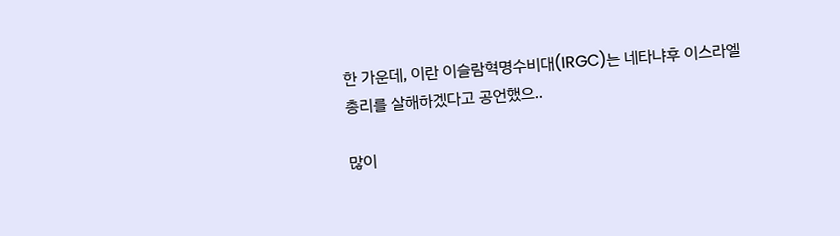한 가운데, 이란 이슬람혁명수비대(IRGC)는 네타냐후 이스라엘 총리를 살해하겠다고 공언했으..

많이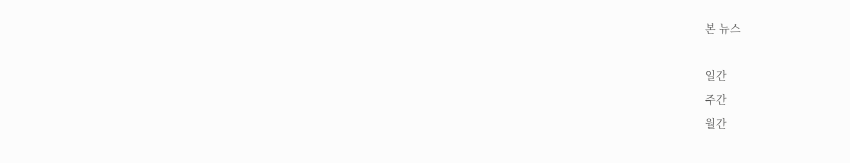본 뉴스

일간
주간
월간